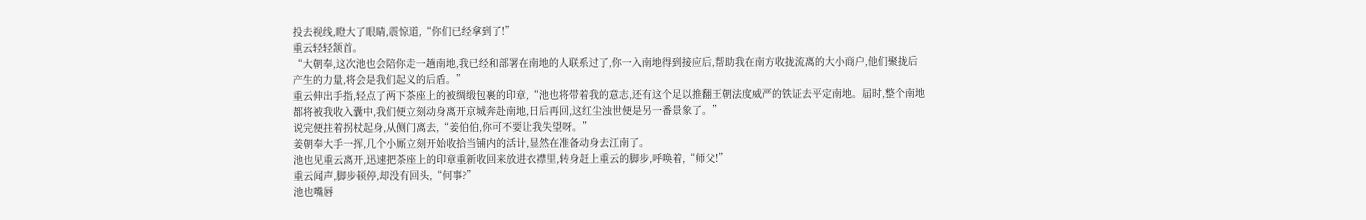投去视线,瞪大了眼睛,震惊道,“你们已经拿到了!”
重云轻轻颔首。
“大朝奉,这次池也会陪你走一趟南地,我已经和部署在南地的人联系过了,你一入南地得到接应后,帮助我在南方收拢流离的大小商户,他们聚拢后产生的力量,将会是我们起义的后盾。”
重云伸出手指,轻点了两下茶座上的被绸缎包裹的印章,“池也将带着我的意志,还有这个足以推翻王朝法度威严的铁证去平定南地。届时,整个南地都将被我收入囊中,我们便立刻动身离开京城奔赴南地,日后再回,这红尘浊世便是另一番景象了。”
说完便拄着拐杖起身,从侧门离去,“姜伯伯,你可不要让我失望呀。”
姜朝奉大手一挥,几个小厮立刻开始收拾当铺内的活计,显然在准备动身去江南了。
池也见重云离开,迅速把茶座上的印章重新收回来放进衣襟里,转身赶上重云的脚步,呼唤着,“师父!”
重云闻声,脚步顿停,却没有回头,“何事?”
池也嘴唇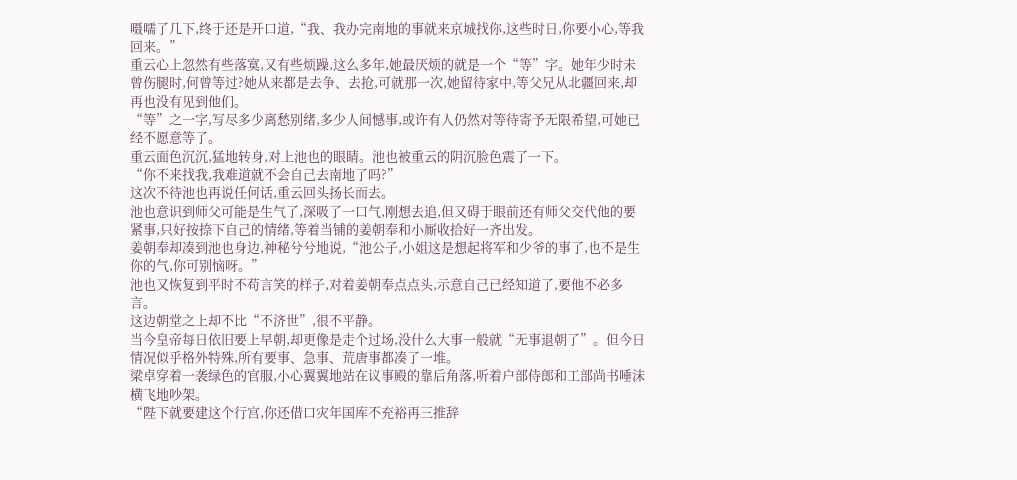嗫嚅了几下,终于还是开口道,“我、我办完南地的事就来京城找你,这些时日,你要小心,等我回来。”
重云心上忽然有些落寞,又有些烦躁,这么多年,她最厌烦的就是一个“等”字。她年少时未曾伤腿时,何曾等过?她从来都是去争、去抢,可就那一次,她留待家中,等父兄从北疆回来,却再也没有见到他们。
“等”之一字,写尽多少离愁别绪,多少人间憾事,或许有人仍然对等待寄予无限希望,可她已经不愿意等了。
重云面色沉沉,猛地转身,对上池也的眼睛。池也被重云的阴沉脸色震了一下。
“你不来找我,我难道就不会自己去南地了吗?”
这次不待池也再说任何话,重云回头扬长而去。
池也意识到师父可能是生气了,深吸了一口气,刚想去追,但又碍于眼前还有师父交代他的要紧事,只好按捺下自己的情绪,等着当铺的姜朝奉和小厮收拾好一齐出发。
姜朝奉却凑到池也身边,神秘兮兮地说,“池公子,小姐这是想起将军和少爷的事了,也不是生你的气,你可别恼呀。”
池也又恢复到平时不苟言笑的样子,对着姜朝奉点点头,示意自己已经知道了,要他不必多言。
这边朝堂之上却不比“不济世”,很不平静。
当今皇帝每日依旧要上早朝,却更像是走个过场,没什么大事一般就“无事退朝了”。但今日情况似乎格外特殊,所有要事、急事、荒唐事都凑了一堆。
梁卓穿着一袭绿色的官服,小心翼翼地站在议事殿的靠后角落,听着户部侍郎和工部尚书唾沫横飞地吵架。
“陛下就要建这个行宫,你还借口灾年国库不充裕再三推辞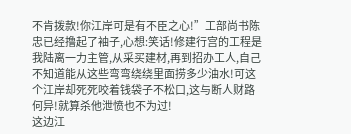不肯拨款!你江岸可是有不臣之心!”工部尚书陈忠已经撸起了袖子,心想:笑话!修建行宫的工程是我陆离一力主管,从采买建材,再到招办工人,自己不知道能从这些弯弯绕绕里面捞多少油水!可这个江岸却死死咬着钱袋子不松口,这与断人财路何异!就算杀他泄愤也不为过!
这边江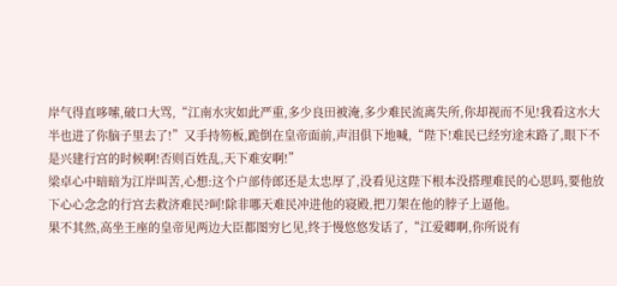岸气得直哆嗦,破口大骂,“江南水灾如此严重,多少良田被淹,多少难民流离失所,你却视而不见!我看这水大半也进了你脑子里去了!”又手持笏板,跪倒在皇帝面前,声泪俱下地喊,“陛下!难民已经穷途末路了,眼下不是兴建行宫的时候啊!否则百姓乱,天下难安啊!”
梁卓心中暗暗为江岸叫苦,心想:这个户部侍郎还是太忠厚了,没看见这陛下根本没搭理难民的心思吗,要他放下心心念念的行宫去救济难民?呵!除非哪天难民冲进他的寝殿,把刀架在他的脖子上逼他。
果不其然,高坐王座的皇帝见两边大臣都图穷匕见,终于慢悠悠发话了,“江爱卿啊,你所说有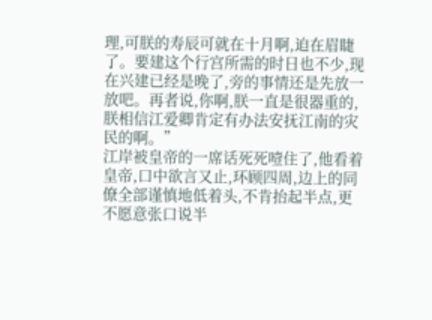理,可朕的寿辰可就在十月啊,迫在眉睫了。要建这个行宫所需的时日也不少,现在兴建已经是晚了,旁的事情还是先放一放吧。再者说,你啊,朕一直是很器重的,朕相信江爱卿肯定有办法安抚江南的灾民的啊。”
江岸被皇帝的一席话死死噎住了,他看着皇帝,口中欲言又止,环顾四周,边上的同僚全部谨慎地低着头,不肯抬起半点,更不愿意张口说半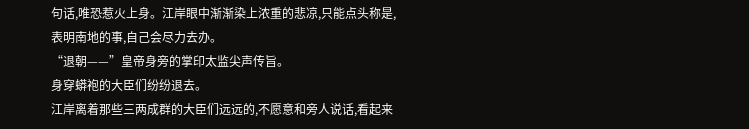句话,唯恐惹火上身。江岸眼中渐渐染上浓重的悲凉,只能点头称是,表明南地的事,自己会尽力去办。
“退朝——”皇帝身旁的掌印太监尖声传旨。
身穿蟒袍的大臣们纷纷退去。
江岸离着那些三两成群的大臣们远远的,不愿意和旁人说话,看起来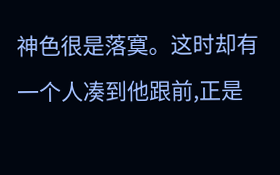神色很是落寞。这时却有一个人凑到他跟前,正是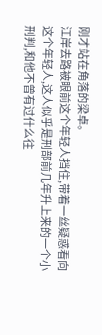刚才站在角落的梁卓。
江岸去路被眼前这个年轻人挡住,带着一丝疑惑看向这个年轻人,这人似乎是刑部前几年升上来的一个小刑判,和他不曾有过什么往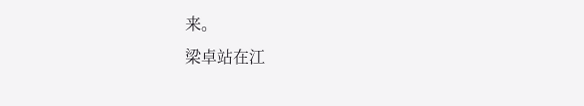来。
梁卓站在江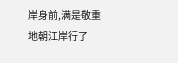岸身前,满是敬重地朝江岸行了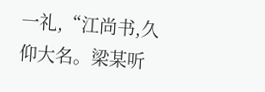一礼,“江尚书,久仰大名。梁某听